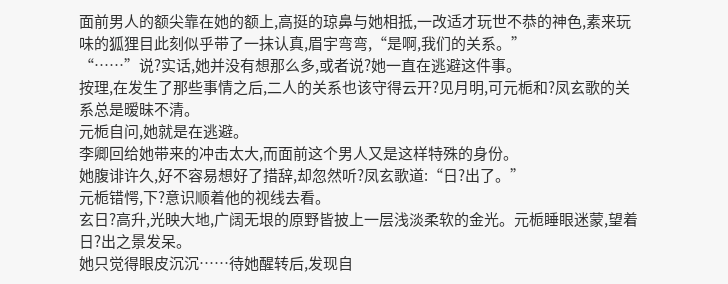面前男人的额尖靠在她的额上,高挺的琼鼻与她相抵,一改适才玩世不恭的神色,素来玩味的狐狸目此刻似乎带了一抹认真,眉宇弯弯,“是啊,我们的关系。”
“……”说?实话,她并没有想那么多,或者说?她一直在逃避这件事。
按理,在发生了那些事情之后,二人的关系也该守得云开?见月明,可元栀和?凤玄歌的关系总是暧昧不清。
元栀自问,她就是在逃避。
李卿回给她带来的冲击太大,而面前这个男人又是这样特殊的身份。
她腹诽许久,好不容易想好了措辞,却忽然听?凤玄歌道:“日?出了。”
元栀错愕,下?意识顺着他的视线去看。
玄日?高升,光映大地,广阔无垠的原野皆披上一层浅淡柔软的金光。元栀睡眼迷蒙,望着日?出之景发呆。
她只觉得眼皮沉沉……待她醒转后,发现自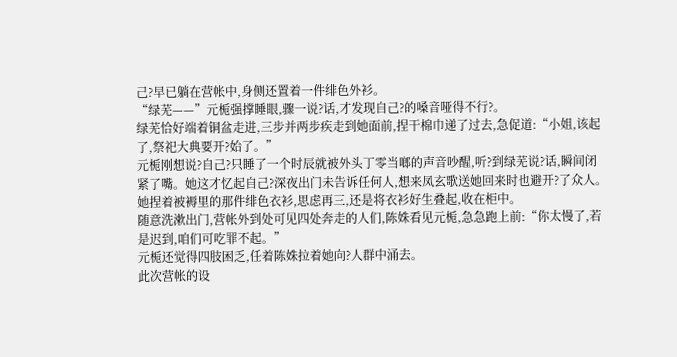己?早已躺在营帐中,身侧还置着一件绯色外衫。
“绿芜——”元栀强撑睡眼,骤一说?话,才发现自己?的嗓音哑得不行?。
绿芜恰好端着铜盆走进,三步并两步疾走到她面前,捏干棉巾递了过去,急促道:“小姐,该起了,祭祀大典要开?始了。”
元栀刚想说?自己?只睡了一个时辰就被外头丁零当啷的声音吵醒,听?到绿芜说?话,瞬间闭紧了嘴。她这才忆起自己?深夜出门未告诉任何人,想来凤玄歌送她回来时也避开?了众人。
她捏着被褥里的那件绯色衣衫,思虑再三,还是将衣衫好生叠起,收在柜中。
随意洗漱出门,营帐外到处可见四处奔走的人们,陈姝看见元栀,急急跑上前:“你太慢了,若是迟到,咱们可吃罪不起。”
元栀还觉得四肢困乏,任着陈姝拉着她向?人群中涌去。
此次营帐的设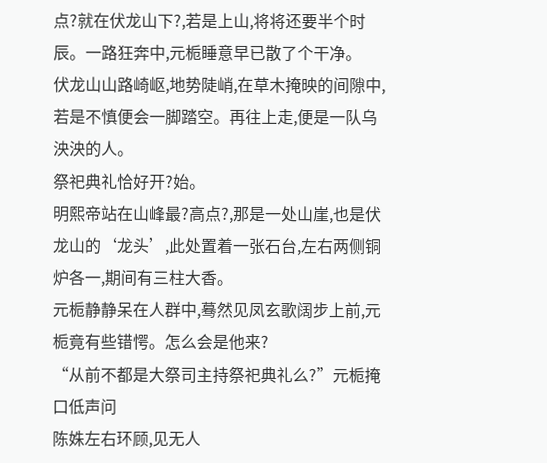点?就在伏龙山下?,若是上山,将将还要半个时辰。一路狂奔中,元栀睡意早已散了个干净。
伏龙山山路崎岖,地势陡峭,在草木掩映的间隙中,若是不慎便会一脚踏空。再往上走,便是一队乌泱泱的人。
祭祀典礼恰好开?始。
明熙帝站在山峰最?高点?,那是一处山崖,也是伏龙山的‘龙头’,此处置着一张石台,左右两侧铜炉各一,期间有三柱大香。
元栀静静呆在人群中,蓦然见凤玄歌阔步上前,元栀竟有些错愕。怎么会是他来?
“从前不都是大祭司主持祭祀典礼么?”元栀掩口低声问
陈姝左右环顾,见无人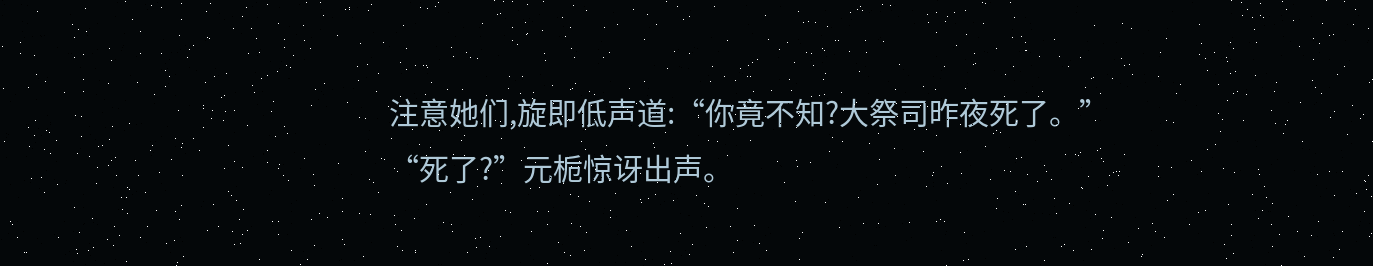注意她们,旋即低声道:“你竟不知?大祭司昨夜死了。”
“死了?”元栀惊讶出声。